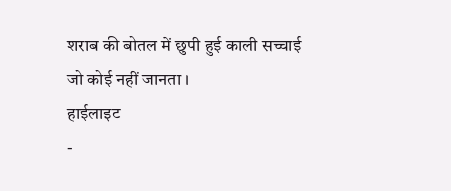शराब की बोतल में छुपी हुई काली सच्चाई जो कोई नहीं जानता ।
हाईलाइट
-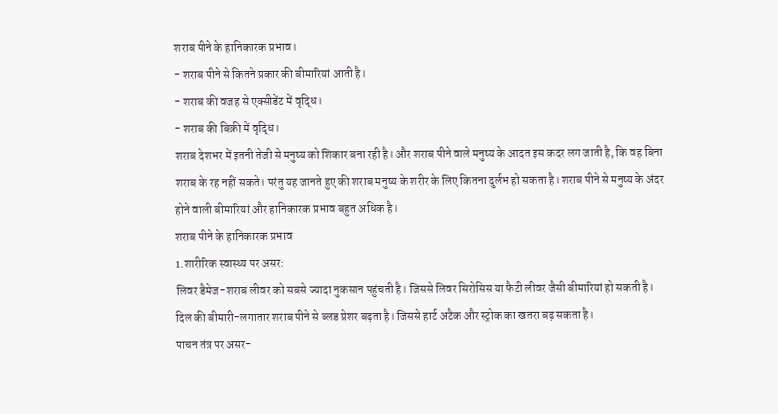शराब पीने के हानिकारक प्रभाव।
- शराब पीने से कितने प्रकार की बीमारियां आती है।
- शराब की वजह से एक्सीडेंट में वृद्धि।
- शराब की बिक्री में वृद्धि।
शराब देशभर में इतनी तेजी से मनुष्य को शिकार बना रही है। और शराब पीने वाले मनुष्य के आदत इस कदर लग जाती है, कि वह बिना शराब के रह नहीं सकते। परंतु यह जानते हुए की शराब मनुष्य के शरीर के लिए कितना दुर्लभ हो सकता है। शराब पीने से मनुष्य के अंदर होने वाली बीमारियां और हानिकारक प्रभाव बहुत अधिक है।
शराब पीने के हानिकारक प्रभाव
1.शारीरिक स्वास्थ्य पर असर:
लिवर डैमेज-शराब लीवर को सबसे ज्यादा नुकसान पहुंचती है। जिससे लिवर सिरोसिस या फैटी लीवर जैसी बीमारियां हो सकती है।
दिल की बीमारी-लगातार शराब पीने से ब्लड प्रेशर बढ़ता है। जिससे हार्ट अटैक और स्ट्रोक का खतरा बढ़ सकता है।
पाचन तंत्र पर असर-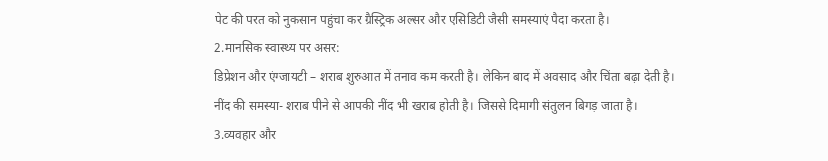पेट की परत को नुकसान पहुंचा कर ग्रैस्ट्रिक अल्सर और एसिडिटी जैसी समस्याएं पैदा करता है।
2.मानसिक स्वास्थ्य पर असर:
डिप्रेशन और एंग्जायटी – शराब शुरुआत में तनाव कम करती है। लेकिन बाद में अवसाद और चिंता बढ़ा देती है।
नींद की समस्या- शराब पीने से आपकी नींद भी खराब होती है। जिससे दिमागी संतुलन बिगड़ जाता है।
3.व्यवहार और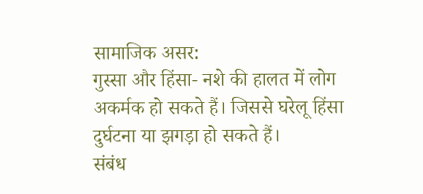सामाजिक असर:
गुस्सा और हिंसा- नशे की हालत में लोग अकर्मक हो सकते हैं। जिससे घरेलू हिंसा दुर्घटना या झगड़ा हो सकते हैं।
संबंध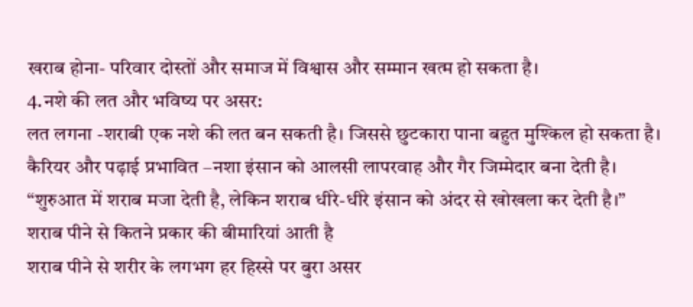खराब होना- परिवार दोस्तों और समाज में विश्वास और सम्मान खत्म हो सकता है।
4.नशे की लत और भविष्य पर असर:
लत लगना -शराबी एक नशे की लत बन सकती है। जिससे छुटकारा पाना बहुत मुश्किल हो सकता है।
कैरियर और पढ़ाई प्रभावित –नशा इंसान को आलसी लापरवाह और गैर जिम्मेदार बना देती है।
“शुरुआत में शराब मजा देती है, लेकिन शराब धीरे-धीरे इंसान को अंदर से खोखला कर देती है।”
शराब पीने से कितने प्रकार की बीमारियां आती है
शराब पीने से शरीर के लगभग हर हिस्से पर बुरा असर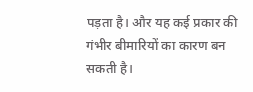पड़ता है। और यह कई प्रकार की गंभीर बीमारियों का कारण बन सकती है।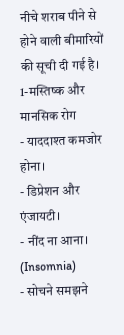नीचे शराब पीने से होने वाली बीमारियों की सूची दी गई है।
1-मस्तिष्क और मानसिक रोग
- याददाश्त कमजोर होना।
- डिप्रेशन और एंजायटी।
- नींद ना आना। (Insomnia)
- सोचने समझने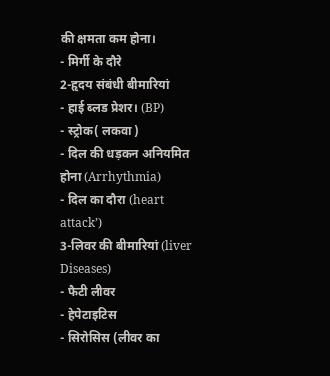की क्षमता कम होना।
- मिर्गी के दौरे
2-हृदय संबंधी बीमारियां
- हाई ब्लड प्रेशर। (BP)
- स्ट्रोक( लकवा )
- दिल की धड़कन अनियमित होना (Arrhythmia)
- दिल का दौरा (heart attack’)
3-लिवर की बीमारियां (liver Diseases)
- फैटी लीवर
- हेपेटाइटिस
- सिरोसिस (लीवर का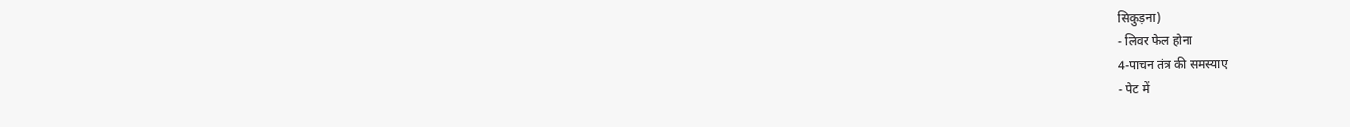सिकुड़ना)
- लिवर फेल होना
4-पाचन तंत्र की समस्याए
- पेट में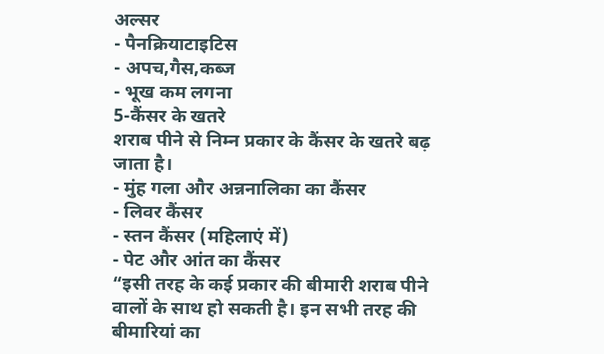अल्सर
- पैनक्रियाटाइटिस
- अपच,गैस,कब्ज
- भूख कम लगना
5-कैंसर के खतरे
शराब पीने से निम्न प्रकार के कैंसर के खतरे बढ़ जाता है।
- मुंह गला और अन्ननालिका का कैंसर
- लिवर कैंसर
- स्तन कैंसर (महिलाएं में)
- पेट और आंत का कैंसर
“इसी तरह के कई प्रकार की बीमारी शराब पीने वालों के साथ हो सकती है। इन सभी तरह की बीमारियां का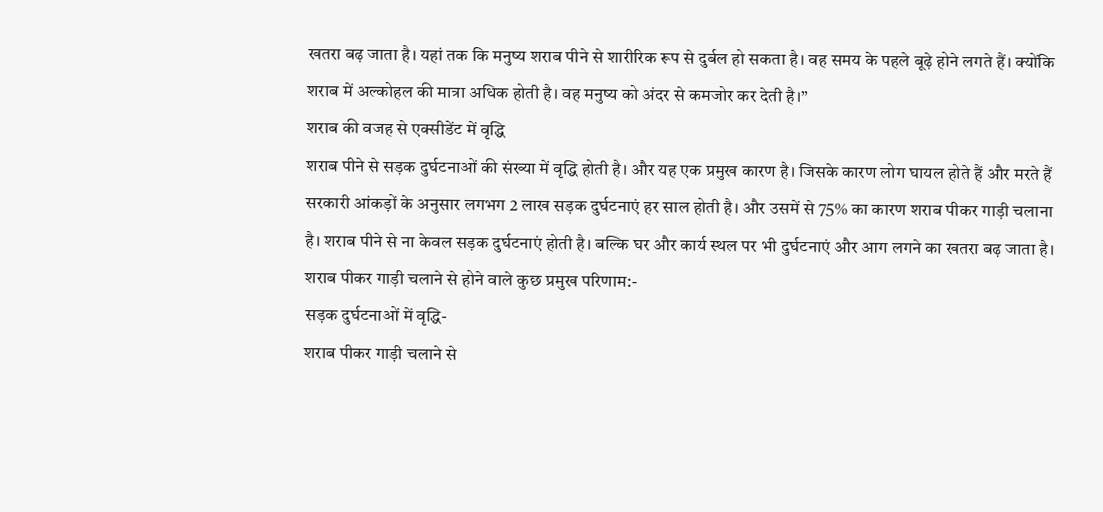खतरा बढ़ जाता है। यहां तक कि मनुष्य शराब पीने से शारीरिक रूप से दुर्बल हो सकता है। वह समय के पहले बूढ़े होने लगते हैं। क्योंकि शराब में अल्कोहल की मात्रा अधिक होती है। वह मनुष्य को अंदर से कमजोर कर देती है।”
शराब की वजह से एक्सीडेंट में वृद्धि
शराब पीने से सड़क दुर्घटनाओं की संख्या में वृद्धि होती है। और यह एक प्रमुख कारण है। जिसके कारण लोग घायल होते हैं और मरते हैं सरकारी आंकड़ों के अनुसार लगभग 2 लाख सड़क दुर्घटनाएं हर साल होती है। और उसमें से 75% का कारण शराब पीकर गाड़ी चलाना है। शराब पीने से ना केवल सड़क दुर्घटनाएं होती है। बल्कि घर और कार्य स्थल पर भी दुर्घटनाएं और आग लगने का खतरा बढ़ जाता है।
शराब पीकर गाड़ी चलाने से होने वाले कुछ प्रमुख परिणाम:-
सड़क दुर्घटनाओं में वृद्धि-
शराब पीकर गाड़ी चलाने से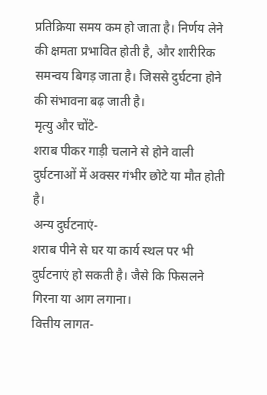प्रतिक्रिया समय कम हो जाता है। निर्णय लेने की क्षमता प्रभावित होती है, और शारीरिक समन्वय बिगड़ जाता है। जिससे दुर्घटना होने की संभावना बढ़ जाती है।
मृत्यु और चोंटे-
शराब पीकर गाड़ी चलाने से होने वाली दुर्घटनाओं में अक्सर गंभीर छोटे या मौत होती है।
अन्य दुर्घटनाएं-
शराब पीने से घर या कार्य स्थल पर भी दुर्घटनाएं हो सकती है। जैसे कि फिसलने गिरना या आग लगाना।
वित्तीय लागत-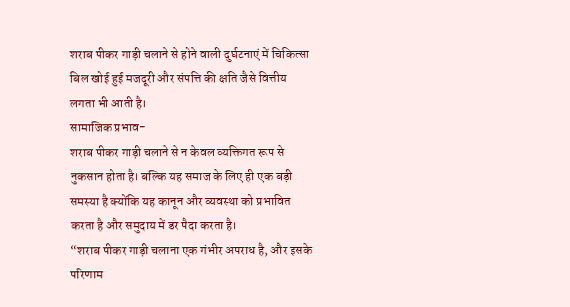शराब पीकर गाड़ी चलाने से होने वाली दुर्घटनाएं में चिकित्सा बिल खोई हुई मजदूरी और संपत्ति की क्षति जैसे वित्तीय लगता भी आती है।
सामाजिक प्रभाव-
शराब पीकर गाड़ी चलाने से न केवल व्यक्तिगत रूप से नुकसान होता है। बल्कि यह समाज के लिए ही एक बड़ी समस्या है क्योंकि यह कानून और व्यवस्था को प्रभावित करता है और समुदाय में डर पैदा करता है।
“शराब पीकर गाड़ी चलाना एक गंभीर अपराध है, और इसके परिणाम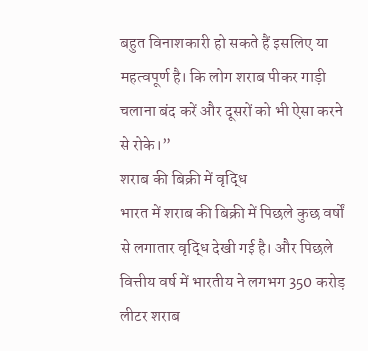बहुत विनाशकारी हो सकते हैं इसलिए या महत्वपूर्ण है। कि लोग शराब पीकर गाड़ी चलाना बंद करें और दूसरों को भी ऐसा करने से रोके।”
शराब की बिक्री में वृद्धि
भारत में शराब की बिक्री में पिछले कुछ वर्षों से लगातार वृद्धि देखी गई है। और पिछले वित्तीय वर्ष में भारतीय ने लगभग 350 करोड़ लीटर शराब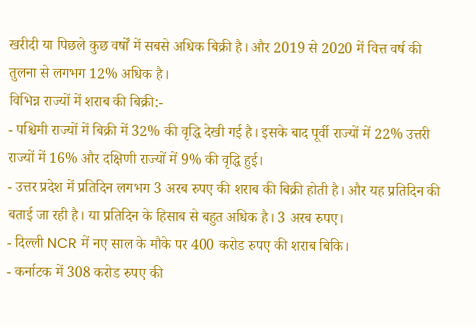खरीदी या पिछले कुछ वर्षों में सबसे अधिक बिक्री है। और 2019 से 2020 में वित्त वर्ष की तुलना से लगभग 12% अधिक है।
विभिन्न राज्यों में शराब की बिक्री:-
- पश्चिमी राज्यों में बिक्री में 32% की वृद्धि देखी गई है। इसके बाद पूर्वी राज्यों में 22% उत्तरी राज्यों में 16% और दक्षिणी राज्यों में 9% की वृद्धि हुई।
- उत्तर प्रदेश में प्रतिदिन लगभग 3 अरब रुपए की शराब की बिक्री होती है। और यह प्रतिदिन की बताई जा रही है। या प्रतिदिन के हिसाब से बहुत अधिक है। 3 अरब रुपए।
- दिल्ली NCR में नए साल के मौके पर 400 करोड रुपए की शराब बिकि।
- कर्नाटक में 308 करोड रुपए की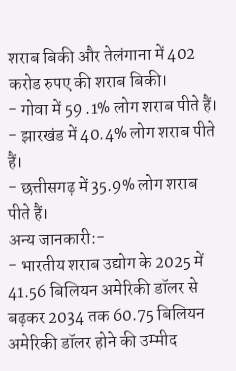शराब बिकी और तेलंगाना में 402 करोड रुपए की शराब बिकी।
- गोवा में 59 .1% लोग शराब पीते हैं।
- झारखंड में 40.4% लोग शराब पीते हैं।
- छत्तीसगढ़ में 35.9% लोग शराब पीते हैं।
अन्य जानकारी:-
- भारतीय शराब उद्योग के 2025 में 41.56 बिलियन अमेरिकी डॉलर से बढ़कर 2034 तक 60.75 बिलियन अमेरिकी डॉलर होने की उम्मीद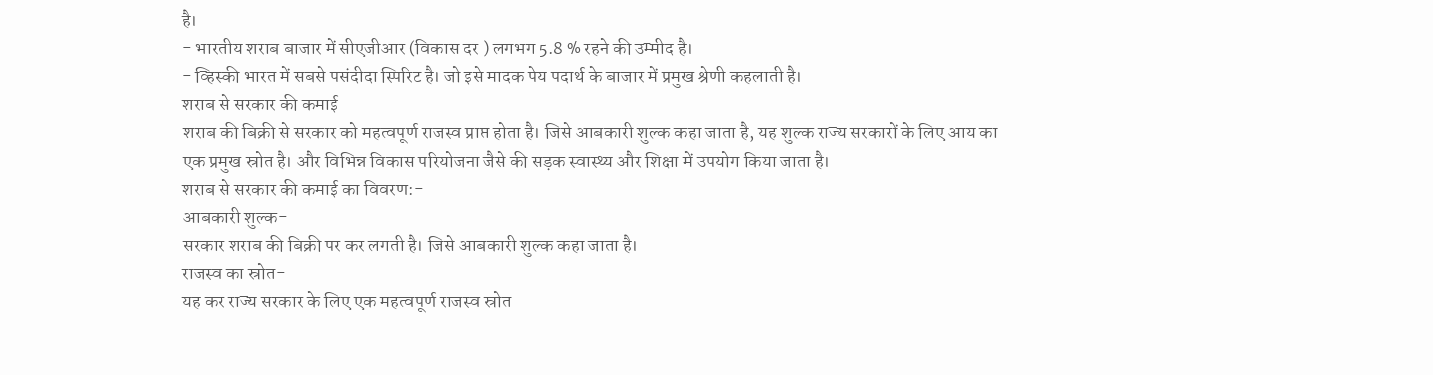है।
- भारतीय शराब बाजार में सीएजीआर (विकास दर ) लगभग 5.8 % रहने की उम्मीद है।
- व्हिस्की भारत में सबसे पसंदीदा स्पिरिट है। जो इसे मादक पेय पदार्थ के बाजार में प्रमुख श्रेणी कहलाती है।
शराब से सरकार की कमाई
शराब की बिक्री से सरकार को महत्वपूर्ण राजस्व प्राप्त होता है। जिसे आबकारी शुल्क कहा जाता है, यह शुल्क राज्य सरकारों के लिए आय का एक प्रमुख स्रोत है। और विभिन्न विकास परियोजना जैसे की सड़क स्वास्थ्य और शिक्षा में उपयोग किया जाता है।
शराब से सरकार की कमाई का विवरण:-
आबकारी शुल्क-
सरकार शराब की बिक्री पर कर लगती है। जिसे आबकारी शुल्क कहा जाता है।
राजस्व का स्रोत-
यह कर राज्य सरकार के लिए एक महत्वपूर्ण राजस्व स्रोत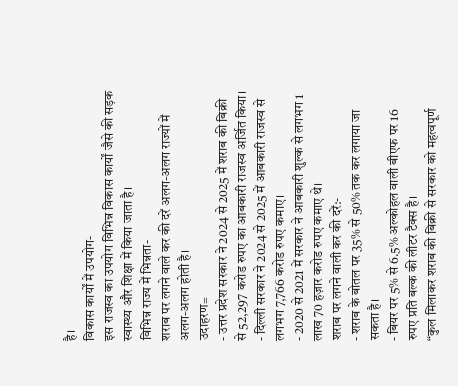है।
विकास कार्यों में उपयोग-
इस राजस्व का उपयोग विभिन्न विकास कार्यों जैसे की सड़क स्वास्थ्य और शिक्षा में किया जाता है।
विभिन्न राज्य में भिन्नता-
शराब पर लगने वाले कर की दरें अलग-अलग राज्यों में अलग-अलग होती है।
उदाहरण=
- उत्तर प्रदेश सरकार ने 2024 से 2025 में शराब की बिक्री से 52,297 करोड रुपए का आबकारी राजस्व अर्जित किया।
- दिल्ली सरकार ने 2024 से 2025 में आबकारी राजस्व से लगभग 7,766 करोड रुपए कमाए।
- 2020 से 2021 में सरकार ने आबकारी शुल्क से लगभग 1 लाख 70 हज़ार करोड रुपए कमाए थे।
शराब पर लगने वाली कर की दरें:-
- शराब के बोतल पर 35% से 50% तक कर लगाया जा सकता है।
- बियर पर 5% से 6.5% अल्कोहल वाली बीएफ पर 16 रुपए प्रति बल्क की लीटर टैक्स है।
“कुल मिलाकर शराब की बिक्री से सरकार को महत्वपूर्ण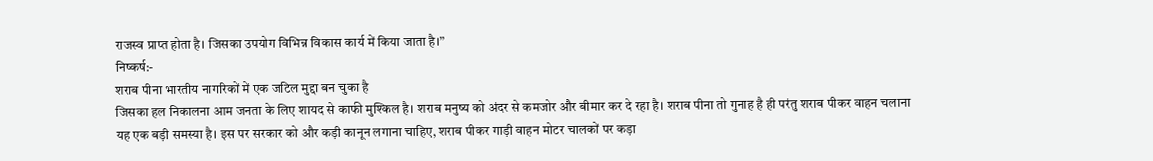राजस्व प्राप्त होता है। जिसका उपयोग विभिन्न विकास कार्य में किया जाता है।”
निष्कर्ष:-
शराब पीना भारतीय नागरिकों में एक जटिल मुद्दा बन चुका है
जिसका हल निकालना आम जनता के लिए शायद से काफी मुश्किल है। शराब मनुष्य को अंदर से कमजोर और बीमार कर दे रहा है। शराब पीना तो गुनाह है ही परंतु शराब पीकर वाहन चलाना यह एक बड़ी समस्या है। इस पर सरकार को और कड़ी कानून लगाना चाहिए, शराब पीकर गाड़ी वाहन मोटर चालकों पर कड़ा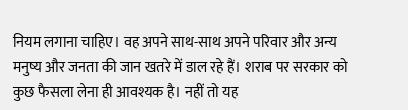नियम लगाना चाहिए। वह अपने साथ-साथ अपने परिवार और अन्य मनुष्य और जनता की जान खतरे में डाल रहे हैं। शराब पर सरकार को कुछ फैसला लेना ही आवश्यक है। नहीं तो यह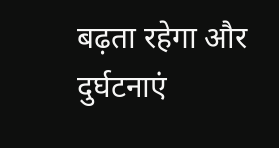बढ़ता रहेगा और दुर्घटनाएं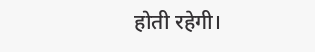होती रहेगी।